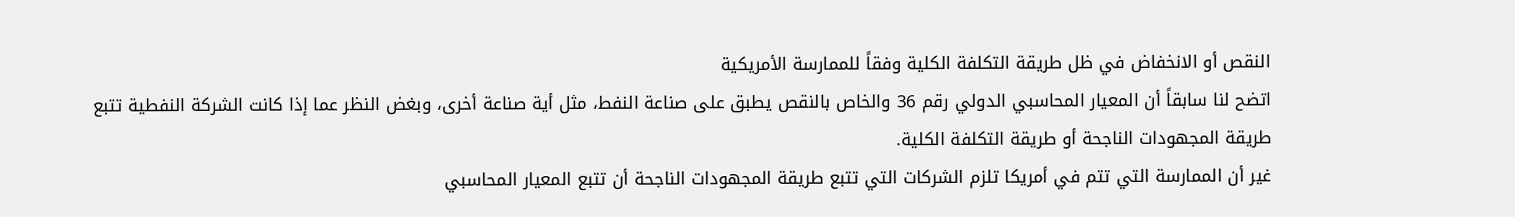النقص أو الانخفاض في ظل طريقة التكلفة الكلية وفقاً للممارسة الأمريكية
اتضح لنا سابقاً أن المعيار المحاسبي الدولي رقم 36 والخاص بالنقص يطبق على صناعة النفط، مثل أية صناعة أخرى، وبغض النظر عما إذا كانت الشركة النفطية تتبع طريقة المجهودات الناجحة أو طريقة التكلفة الكلية.
غير أن الممارسة التي تتم في أمريكا تلزم الشركات التي تتبع طريقة المجهودات الناجحة أن تتبع المعيار المحاسبي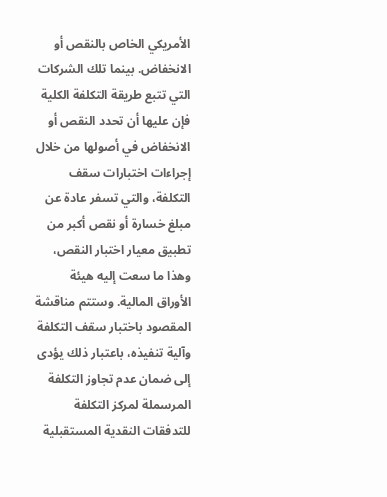الأمريكي الخاص بالنقص أو الانخفاض. بينما تلك الشركات التي تتبع طريقة التكلفة الكلية فإن عليها أن تحدد النقص أو الانخفاض في أصولها من خلال إجراءات اختبارات سقف التكلفة، والتي تسفر عادة عن مبلغ خسارة أو نقص أكبر من تطبيق معيار اختبار النقص، وهذا ما سعت إليه هيئة الأوراق المالية. وستتم مناقشة المقصود باختبار سقف التكلفة وآلية تنفيذه، باعتبار ذلك يؤدى إلى ضمان عدم تجاوز التكلفة المرسملة لمركز التكلفة للتدفقات النقدية المستقبلية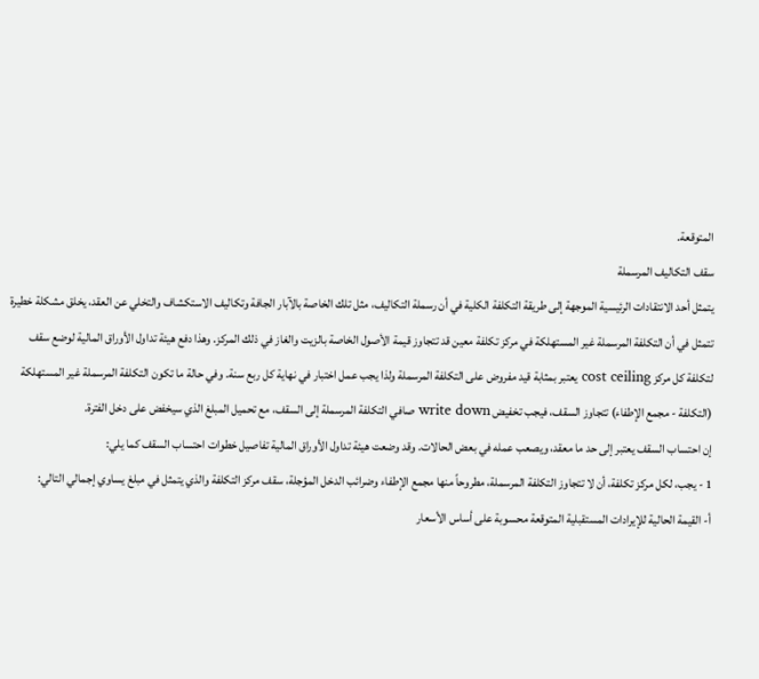المتوقعة.
سقف التكاليف المرسملة
يتمثل أحد الانتقادات الرئيسية الموجهة إلى طريقة التكلفة الكلية في أن رسملة التكاليف، مثل تلك الخاصة بالآبار الجافة وتكاليف الاستكشاف والتخلي عن العقد، يخلق مشكلة خطيرة تتمثل في أن التكلفة المرسملة غير المستهلكة في مركز تكلفة معين قد تتجاوز قيمة الأصول الخاصة بالزيت والغاز في ذلك المركز. وهذا دفع هيئة تداول الأوراق المالية لوضع سقف لتكلفة كل مركز cost ceiling يعتبر بمثابة قيد مفروض على التكلفة المرسملة ولذا يجب عمل اختبار في نهاية كل ربع سنة. وفي حالة ما تكون التكلفة المرسملة غير المستهلكة (التكلفة - مجمع الإطفاء) تتجاوز السقف، فيجب تخفيض write down صافي التكلفة المرسملة إلى السقف، مع تحميل المبلغ الذي سيخفض على دخل الفترة.
إن احتساب السقف يعتبر إلى حد ما معقد، ويصعب عمله في بعض الحالات. وقد وضعت هيئة تداول الأوراق المالية تفاصيل خطوات احتساب السقف كما يلي:
1 - يجب، لكل مركز تكلفة، أن لا تتجاوز التكلفة المرسملة، مطروحاً منها مجمع الإطفاء وضرائب الدخل المؤجلة، سقف مركز التكلفة والذي يتمثل في مبلغ يساوي إجمالي التالي:
أ- القيمة الحالية للإيرادات المستقبلية المتوقعة محسوبة على أساس الأسعار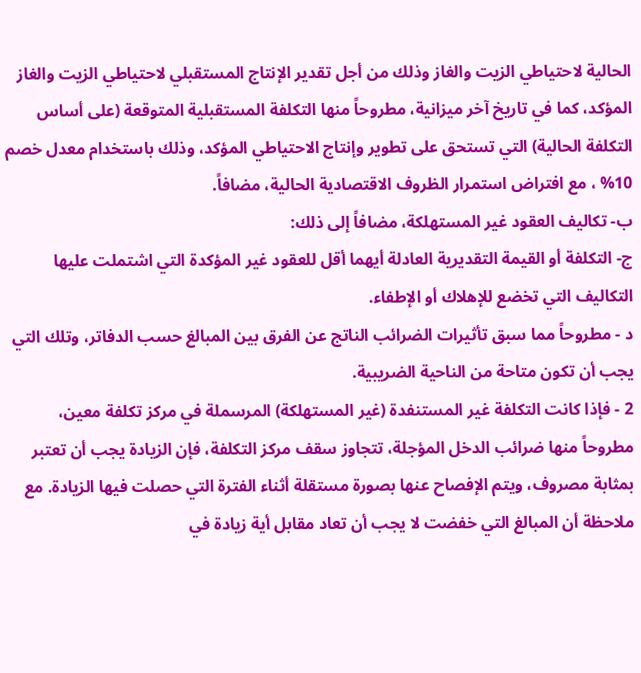الحالية لاحتياطي الزيت والغاز وذلك من أجل تقدير الإنتاج المستقبلي لاحتياطي الزيت والغاز المؤكد، كما في تاريخ آخر ميزانية، مطروحاً منها التكلفة المستقبلية المتوقعة (على أساس التكلفة الحالية) التي تستحق على تطوير وإنتاج الاحتياطي المؤكد، وذلك باستخدام معدل خصم 10% ، مع افتراض استمرار الظروف الاقتصادية الحالية، مضافاً.
ب- تكاليف العقود غير المستهلكة، مضافاً إلى ذلك:
ج- التكلفة أو القيمة التقديرية العادلة أيهما أقل للعقود غير المؤكدة التي اشتملت عليها التكاليف التي تخضع للإهلاك أو الإطفاء.
د - مطروحاً مما سبق تأثيرات الضرائب الناتج عن الفرق بين المبالغ حسب الدفاتر، وتلك التي يجب أن تكون متاحة من الناحية الضريبية.
2 - فإذا كانت التكلفة غير المستنفدة (غير المستهلكة) المرسملة في مركز تكلفة معين، مطروحاً منها ضرائب الدخل المؤجلة، تتجاوز سقف مركز التكلفة، فإن الزيادة يجب أن تعتبر بمثابة مصروف، ويتم الإفصاح عنها بصورة مستقلة أثناء الفترة التي حصلت فيها الزيادة. مع ملاحظة أن المبالغ التي خفضت لا يجب أن تعاد مقابل أية زيادة في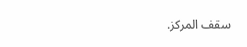سقف المركز.